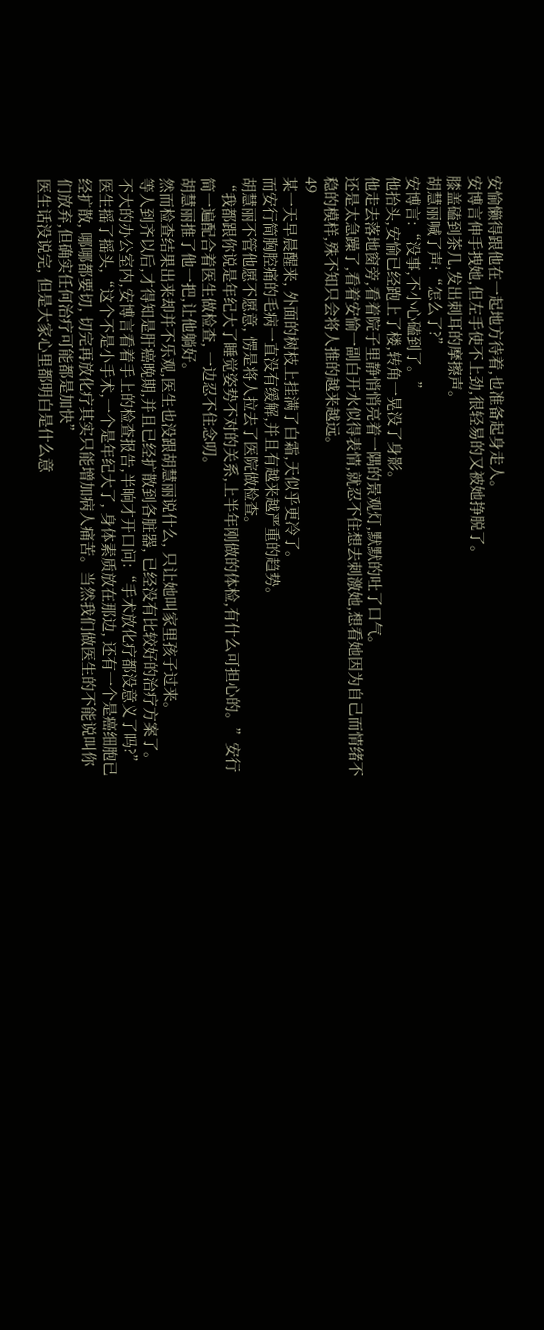安愉懒得跟他在一起地方待着,也准备起身走人。
安博言伸手拽她,但左手使不上劲,很轻易的又被她挣脱了。
膝盖磕到茶几,发出刺耳的摩擦声。
胡慧丽喊了声:“怎么了?”
安博言:“没事,不小心磕到了。”
他抬头,安愉已经跑上了楼,转角一晃没了身影。
他走去落地窗旁,看着院子里静悄悄亮着一隅的景观灯,默默的吐了口气。
还是太急躁了,看着安愉一副白开水似得表情,就忍不住想去刺激她,想看她因为自己而情绪不稳的模样,殊不知只会将人推的越来越远。
49
某一天早晨醒来, 外面的树枝上挂满了白霜,天似乎更冷了。
而安行简胸腔痛的毛病一直没有缓解,并且有越来越严重的趋势。
胡慧丽不管他愿不愿意, 愣是将人拉去了医院做检查。
“我都跟你说是年纪大了睡觉姿势不对的关系,上半年刚做的体检,有什么可担心的。”安行简一遍配合着医生做检查, 一边忍不住念叨。
胡慧丽推了他一把,让他躺好。
然而检查结果出来却并不乐观,医生也没跟胡慧丽说什么, 只让她叫家里孩子过来。
等人到齐以后,才得知是肝癌晚期,并且已经扩散到各脏器, 已经没有比较好的治疗方案了。
不大的办公室内,安博言看着手上的检查报告,半晌才开口问:“手术放化疗都没意义了吗?”
医生摇了摇头,“这个不是小手术,一个是年纪大了, 身体素质放在那边, 还有一个是癌细胞已经扩散, 哪哪都要切, 切完再放化疗其实只能增加病人痛苦。当然我们做医生的不能说叫你们放弃,但确实任何治疗可能都是加快”
医生话没说完, 但是大家心里都明白是什么意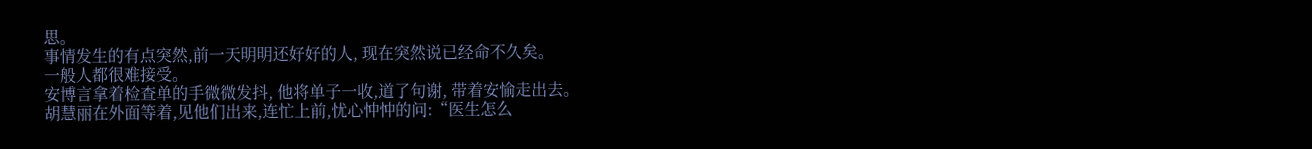思。
事情发生的有点突然,前一天明明还好好的人, 现在突然说已经命不久矣。
一般人都很难接受。
安博言拿着检查单的手微微发抖, 他将单子一收,道了句谢, 带着安愉走出去。
胡慧丽在外面等着,见他们出来,连忙上前,忧心忡忡的问:“医生怎么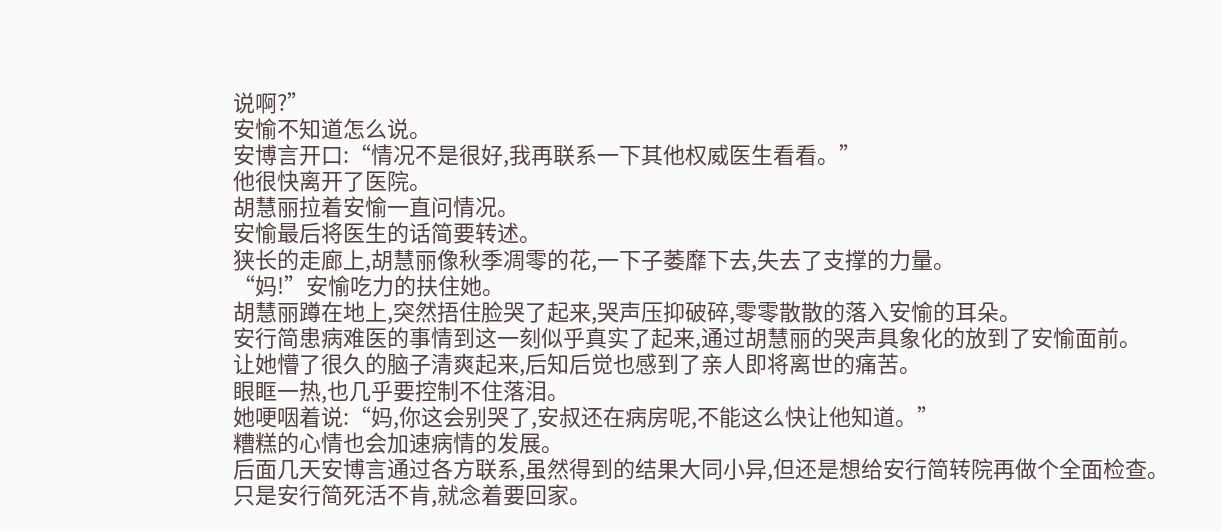说啊?”
安愉不知道怎么说。
安博言开口:“情况不是很好,我再联系一下其他权威医生看看。”
他很快离开了医院。
胡慧丽拉着安愉一直问情况。
安愉最后将医生的话简要转述。
狭长的走廊上,胡慧丽像秋季凋零的花,一下子萎靡下去,失去了支撑的力量。
“妈!”安愉吃力的扶住她。
胡慧丽蹲在地上,突然捂住脸哭了起来,哭声压抑破碎,零零散散的落入安愉的耳朵。
安行简患病难医的事情到这一刻似乎真实了起来,通过胡慧丽的哭声具象化的放到了安愉面前。
让她懵了很久的脑子清爽起来,后知后觉也感到了亲人即将离世的痛苦。
眼眶一热,也几乎要控制不住落泪。
她哽咽着说:“妈,你这会别哭了,安叔还在病房呢,不能这么快让他知道。”
糟糕的心情也会加速病情的发展。
后面几天安博言通过各方联系,虽然得到的结果大同小异,但还是想给安行简转院再做个全面检查。
只是安行简死活不肯,就念着要回家。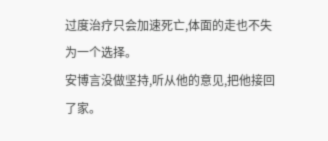过度治疗只会加速死亡,体面的走也不失为一个选择。
安博言没做坚持,听从他的意见,把他接回了家。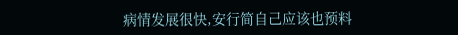病情发展很快,安行简自己应该也预料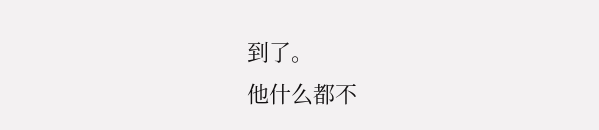到了。
他什么都不